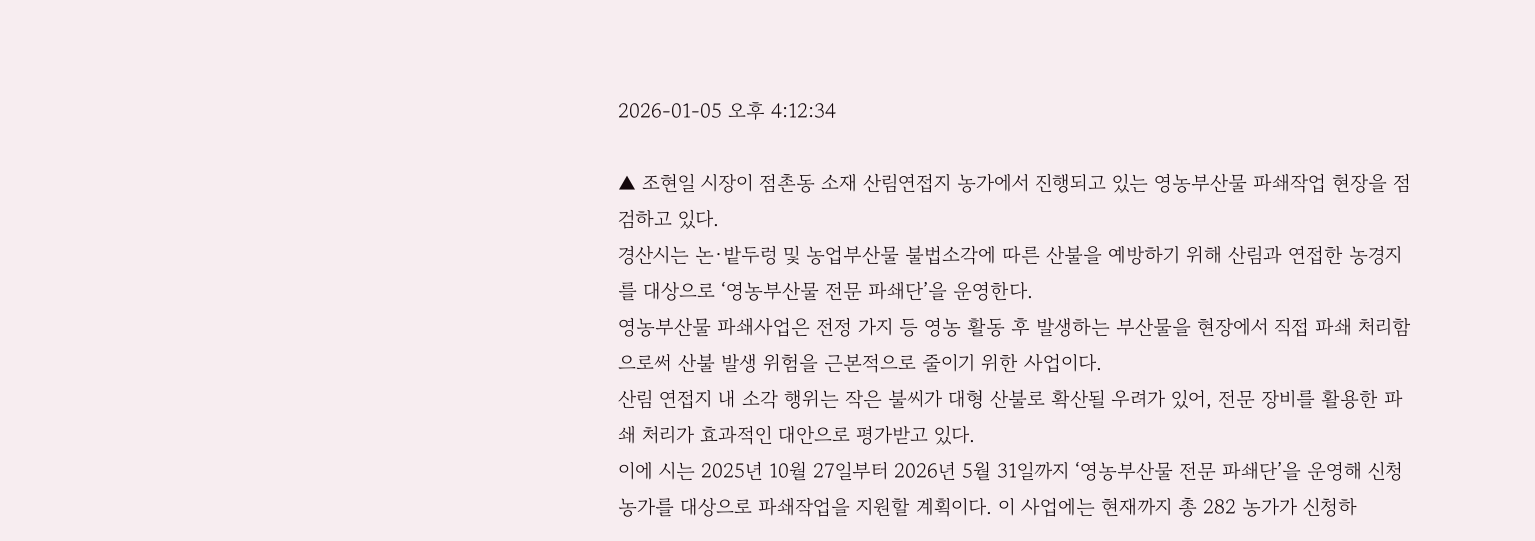2026-01-05 오후 4:12:34

▲ 조현일 시장이 점촌동 소재 산림연접지 농가에서 진행되고 있는 영농부산물 파쇄작업 현장을 점검하고 있다.
경산시는 논·밭두렁 및 농업부산물 불법소각에 따른 산불을 예방하기 위해 산림과 연접한 농경지를 대상으로 ‘영농부산물 전문 파쇄단’을 운영한다.
영농부산물 파쇄사업은 전정 가지 등 영농 활동 후 발생하는 부산물을 현장에서 직접 파쇄 처리함으로써 산불 발생 위험을 근본적으로 줄이기 위한 사업이다.
산림 연접지 내 소각 행위는 작은 불씨가 대형 산불로 확산될 우려가 있어, 전문 장비를 활용한 파쇄 처리가 효과적인 대안으로 평가받고 있다.
이에 시는 2025년 10월 27일부터 2026년 5월 31일까지 ‘영농부산물 전문 파쇄단’을 운영해 신청 농가를 대상으로 파쇄작업을 지원할 계획이다. 이 사업에는 현재까지 총 282 농가가 신청하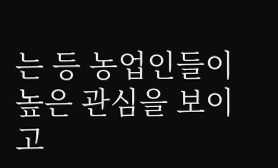는 등 농업인들이 높은 관심을 보이고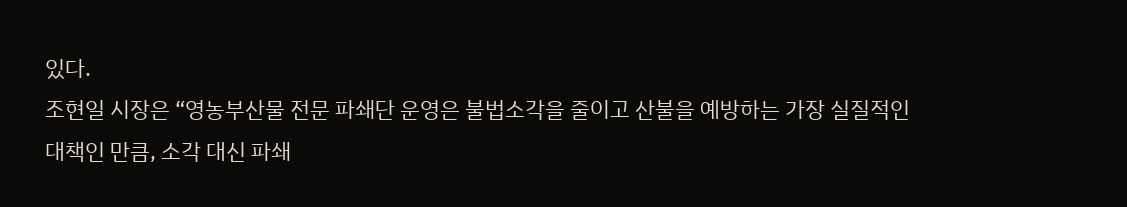있다.
조현일 시장은 “영농부산물 전문 파쇄단 운영은 불법소각을 줄이고 산불을 예방하는 가장 실질적인 대책인 만큼, 소각 대신 파쇄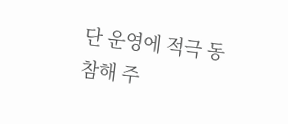단 운영에 적극 동참해 주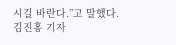시길 바란다.”고 말했다.
김진홍 기자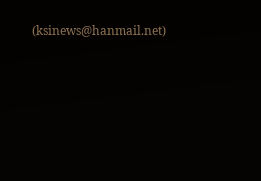(ksinews@hanmail.net)